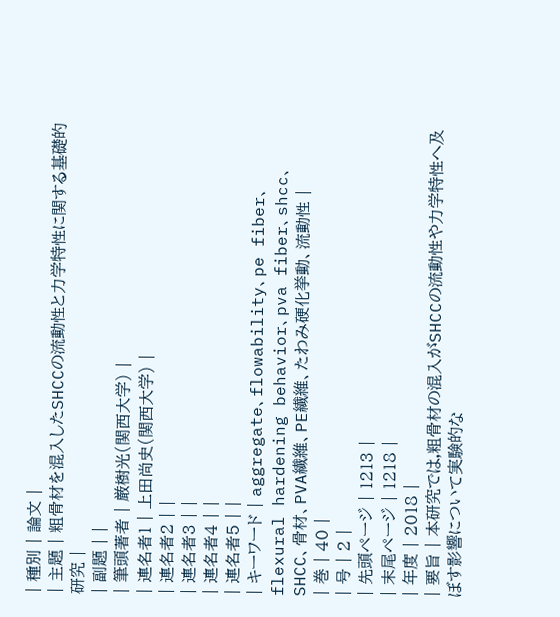| 種別 | 論文 |
| 主題 | 粗骨材を混入したSHCCの流動性と力学特性に関する基礎的研究 |
| 副題 | |
| 筆頭著者 | 厳樹光(関西大学) |
| 連名者1 | 上田尚史(関西大学) |
| 連名者2 | |
| 連名者3 | |
| 連名者4 | |
| 連名者5 | |
| キーワード | aggregate、flowability、pe fiber、flexural hardening behavior、pva fiber、shcc、SHCC、骨材、PVA繊維、PE繊維、たわみ硬化挙動、流動性 |
| 巻 | 40 |
| 号 | 2 |
| 先頭ページ | 1213 |
| 末尾ページ | 1218 |
| 年度 | 2018 |
| 要旨 | 本研究では,粗骨材の混入がSHCCの流動性や力学特性へ及ぼす影響について実験的な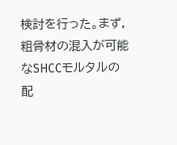検討を行った。まず,粗骨材の混入が可能なSHCCモルタルの配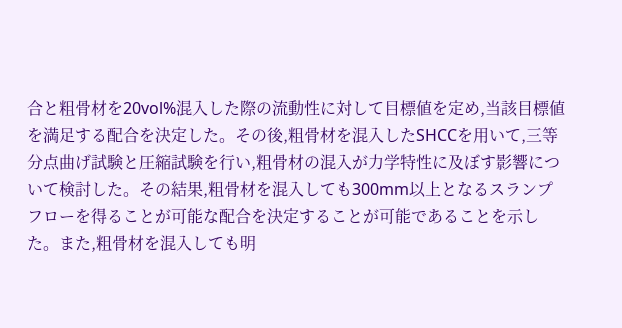合と粗骨材を20vol%混入した際の流動性に対して目標値を定め,当該目標値を満足する配合を決定した。その後,粗骨材を混入したSHCCを用いて,三等分点曲げ試験と圧縮試験を行い,粗骨材の混入が力学特性に及ぼす影響について検討した。その結果,粗骨材を混入しても300mm以上となるスランプフローを得ることが可能な配合を決定することが可能であることを示した。また,粗骨材を混入しても明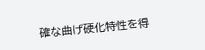確な曲げ硬化特性を得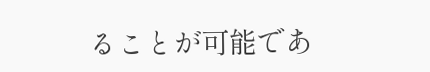ることが可能であ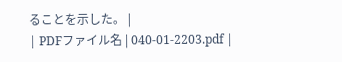ることを示した。 |
| PDFファイル名 | 040-01-2203.pdf |